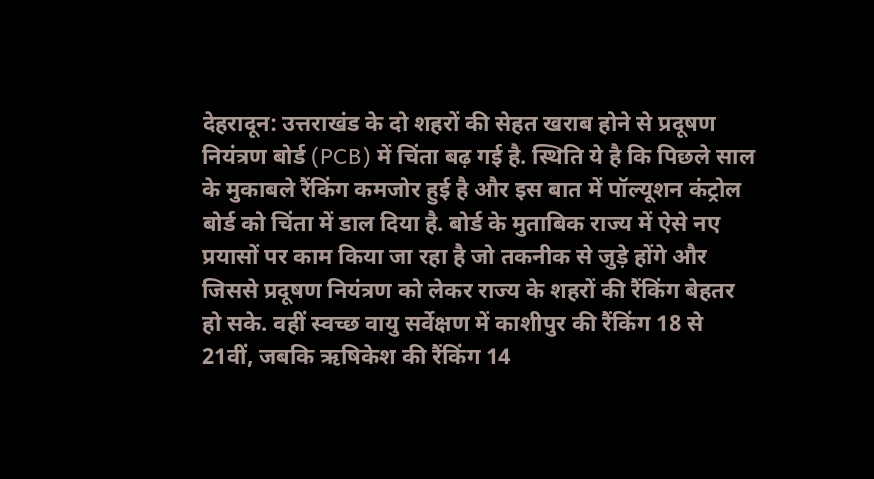देहरादून: उत्तराखंड के दो शहरों की सेहत खराब होने से प्रदूषण नियंत्रण बोर्ड (PCB) में चिंता बढ़ गई है. स्थिति ये है कि पिछले साल के मुकाबले रैंकिंग कमजोर हुई है और इस बात में पॉल्यूशन कंट्रोल बोर्ड को चिंता में डाल दिया है. बोर्ड के मुताबिक राज्य में ऐसे नए प्रयासों पर काम किया जा रहा है जो तकनीक से जुड़े होंगे और जिससे प्रदूषण नियंत्रण को लेकर राज्य के शहरों की रैंकिंग बेहतर हो सके. वहीं स्वच्छ वायु सर्वेक्षण में काशीपुर की रैंकिंग 18 से 21वीं, जबकि ऋषिकेश की रैंकिंग 14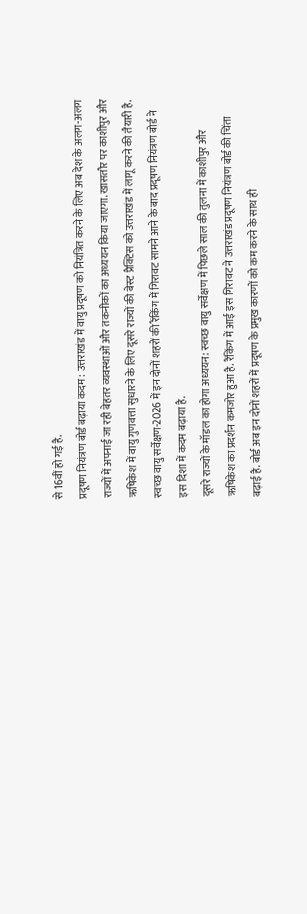से 16वीं हो गई है.
प्रदूषण नियंत्रण बोर्ड बढ़ाया कदम: उत्तराखंड में वायु प्रदूषण को नियंत्रित करने के लिए अब देश के अलग-अलग राज्यों में अपनाई जा रही बेहतर व्यवस्थाओं और तकनीकों का अध्ययन किया जाएगा. खासतौर पर काशीपुर और ऋषिकेश में वायु गुणवत्ता सुधारने के लिए दूसरे राज्यों की बेस्ट प्रैक्टिस को उत्तराखंड में लागू करने की तैयारी है. स्वच्छ वायु सर्वेक्षण-2026 में इन दोनों शहरों की रैंकिंग में गिरावट सामने आने के बाद प्रदूषण नियंत्रण बोर्ड ने इस दिशा में कदम बढ़ाया है.
दूसरे राज्यों के मॉडल का होगा अध्ययन: स्वच्छ वायु सर्वेक्षण में पिछले साल की तुलना में काशीपुर और ऋषिकेश का प्रदर्शन कमजोर हुआ है. रैंकिंग में आई इस गिरावट ने उत्तराखंड प्रदूषण नियंत्रण बोर्ड की चिंता बढ़ाई है. बोर्ड अब इन दोनों शहरों में प्रदूषण के प्रमुख कारणों को कम करने के साथ ही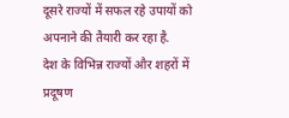दूसरे राज्यों में सफल रहे उपायों को अपनाने की तैयारी कर रहा है.
देश के विभिन्न राज्यों और शहरों में प्रदूषण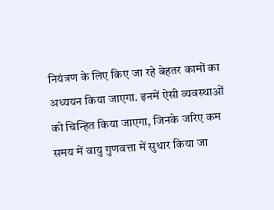नियंत्रण के लिए किए जा रहे बेहतर कामों का अध्ययन किया जाएगा. इनमें ऐसी व्यवस्थाओं को चिन्हित किया जाएगा, जिनके जरिए कम समय में वायु गुणवत्ता में सुधार किया जा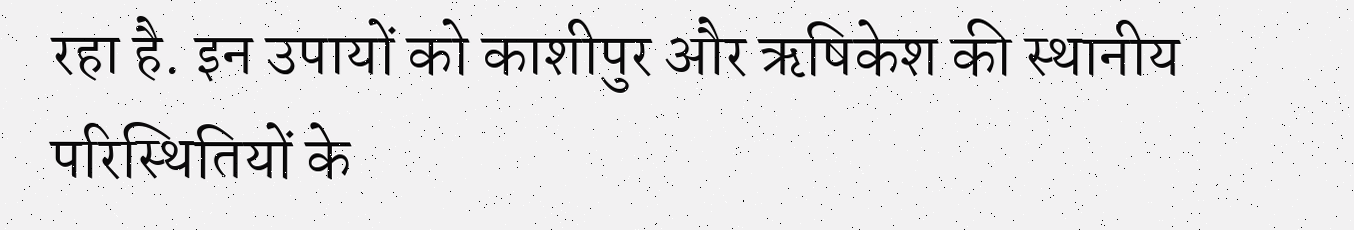रहा है. इन उपायों को काशीपुर और ऋषिकेश की स्थानीय परिस्थितियों के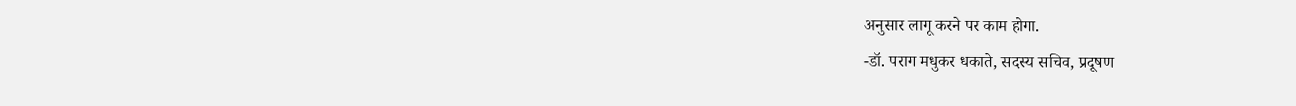अनुसार लागू करने पर काम होगा.
-डॉ. पराग मधुकर धकाते, सदस्य सचिव, प्रदूषण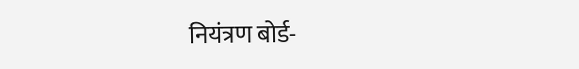नियंत्रण बोर्ड-